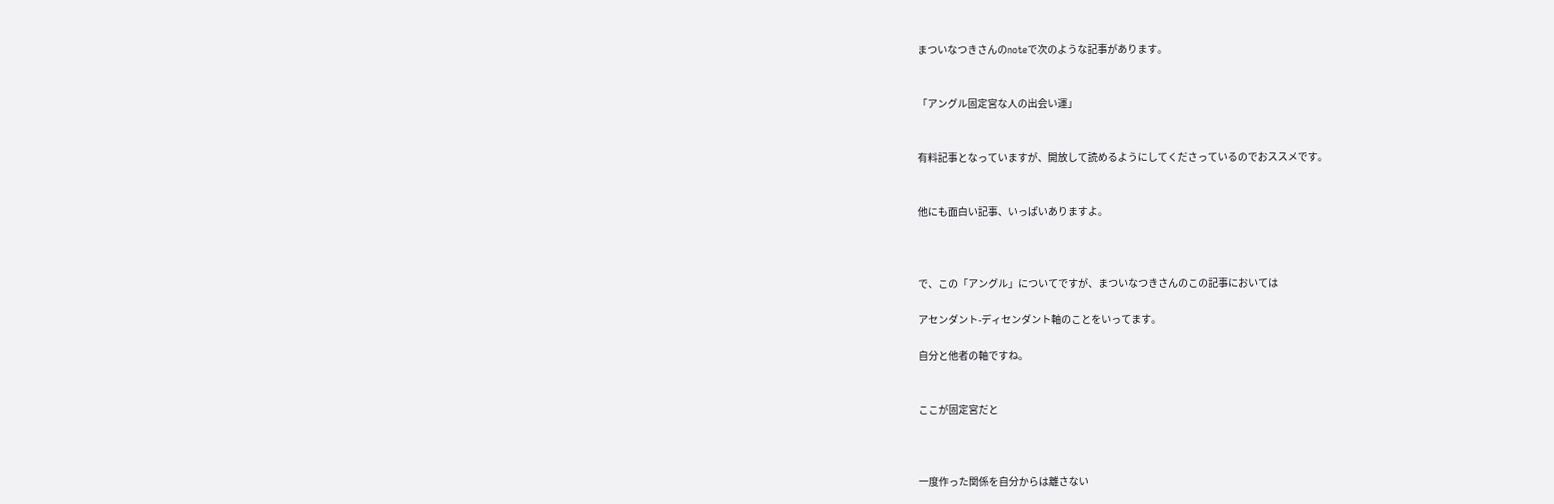まついなつきさんのnoteで次のような記事があります。


「アングル固定宮な人の出会い運」


有料記事となっていますが、開放して読めるようにしてくださっているのでおススメです。


他にも面白い記事、いっぱいありますよ。



で、この「アングル」についてですが、まついなつきさんのこの記事においては

アセンダント-ディセンダント軸のことをいってます。

自分と他者の軸ですね。


ここが固定宮だと



一度作った関係を自分からは離さない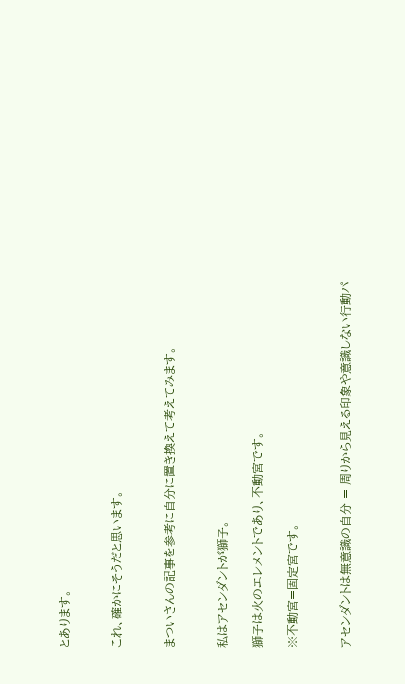とあります。


これ、確かにそうだと思います。


まついさんの記事を参考に自分に置き換えて考えてみます。


私はアセンダントが獅子。

獅子は火のエレメントであり、不動宮です。

※不動宮=固定宮です。


アセンダントは無意識の自分 = 周りから見える印象や意識しない行動パ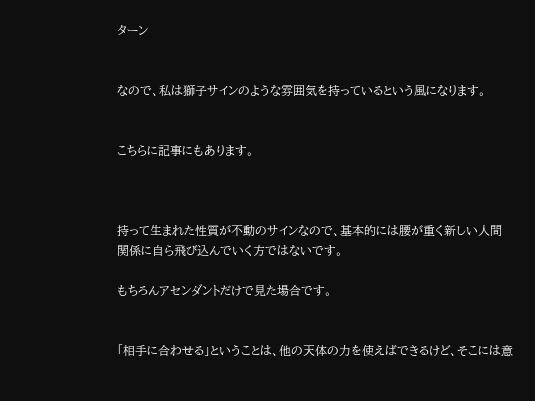ターン


なので、私は獅子サインのような雰囲気を持っているという風になります。


こちらに記事にもあります。



持って生まれた性質が不動のサインなので、基本的には腰が重く新しい人間関係に自ら飛び込んでいく方ではないです。

もちろんアセンダントだけで見た場合です。


「相手に合わせる」ということは、他の天体の力を使えばできるけど、そこには意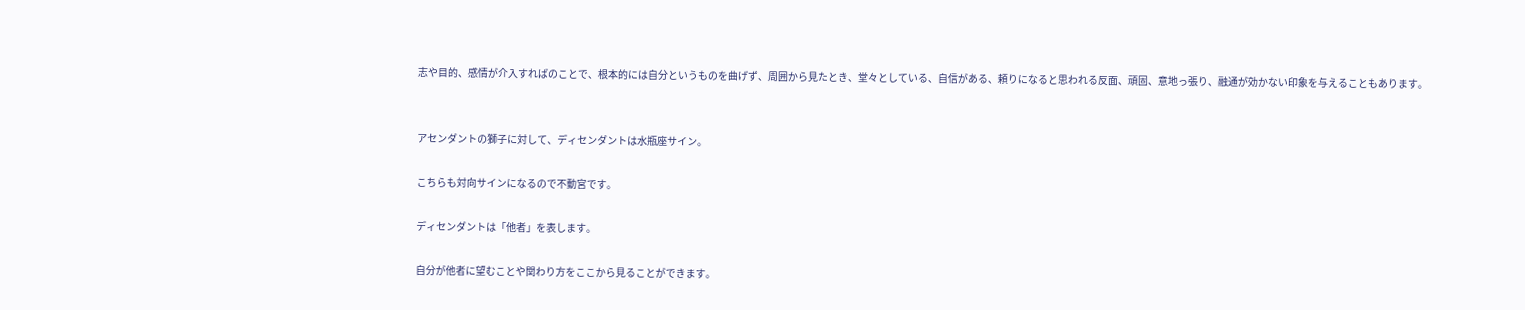志や目的、感情が介入すればのことで、根本的には自分というものを曲げず、周囲から見たとき、堂々としている、自信がある、頼りになると思われる反面、頑固、意地っ張り、融通が効かない印象を与えることもあります。


アセンダントの獅子に対して、ディセンダントは水瓶座サイン。

こちらも対向サインになるので不動宮です。

ディセンダントは「他者」を表します。

自分が他者に望むことや関わり方をここから見ることができます。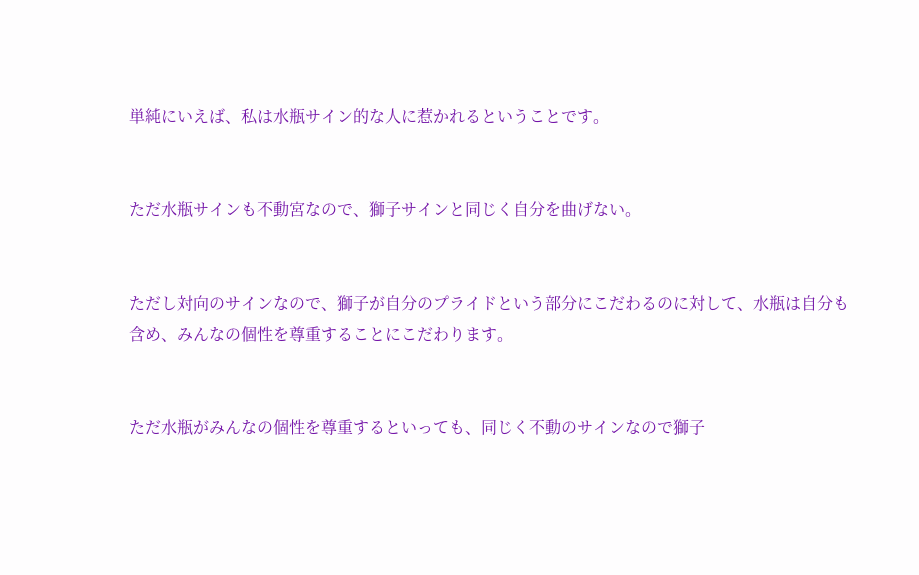単純にいえば、私は水瓶サイン的な人に惹かれるということです。


ただ水瓶サインも不動宮なので、獅子サインと同じく自分を曲げない。


ただし対向のサインなので、獅子が自分のプライドという部分にこだわるのに対して、水瓶は自分も含め、みんなの個性を尊重することにこだわります。


ただ水瓶がみんなの個性を尊重するといっても、同じく不動のサインなので獅子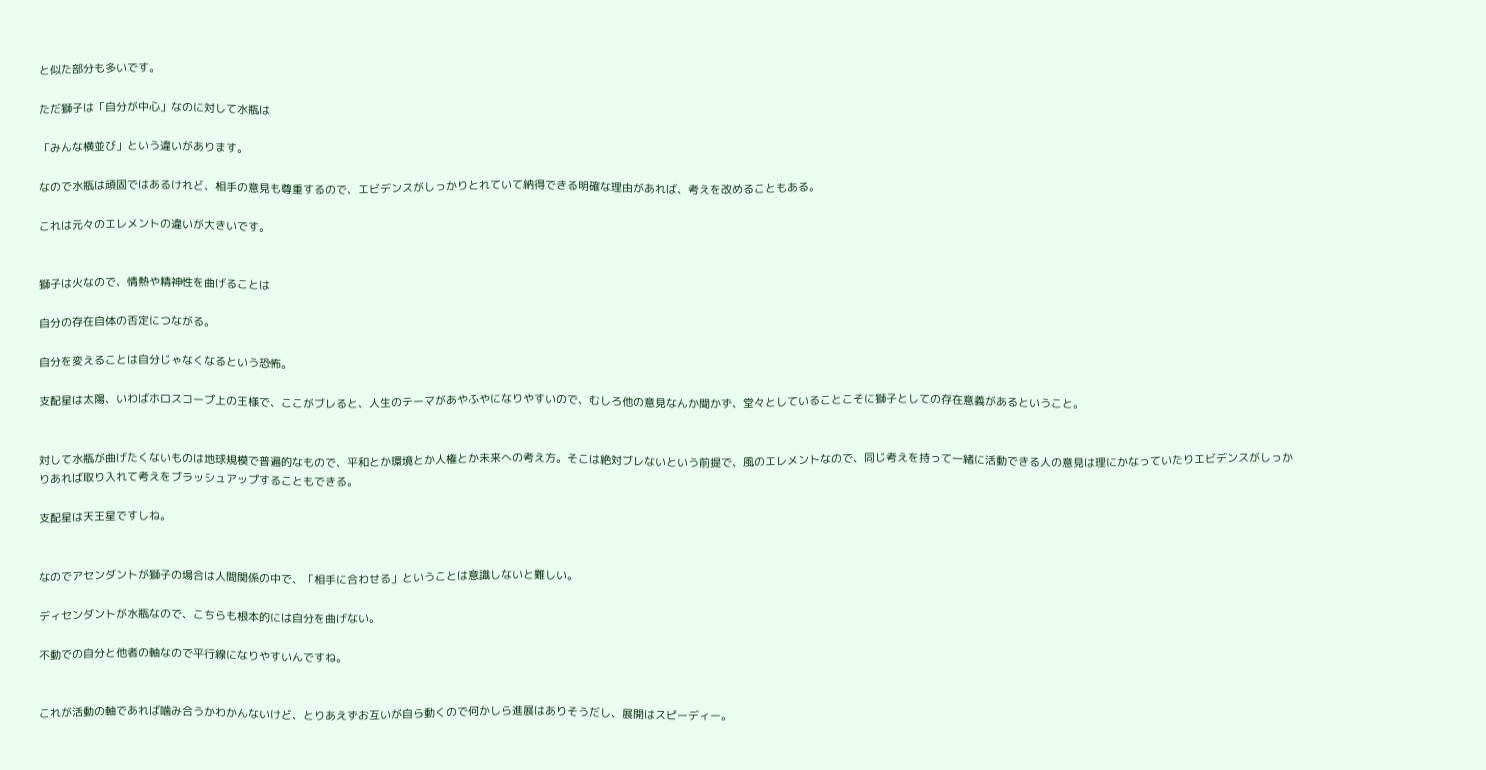と似た部分も多いです。

ただ獅子は「自分が中心」なのに対して水瓶は

「みんな横並び」という違いがあります。

なので水瓶は頑固ではあるけれど、相手の意見も尊重するので、エビデンスがしっかりとれていて納得できる明確な理由があれば、考えを改めることもある。

これは元々のエレメントの違いが大きいです。


獅子は火なので、情熱や精神性を曲げることは

自分の存在自体の否定につながる。

自分を変えることは自分じゃなくなるという恐怖。

支配星は太陽、いわばホロスコープ上の王様で、ここがブレると、人生のテーマがあやふやになりやすいので、むしろ他の意見なんか聞かず、堂々としていることこそに獅子としての存在意義があるということ。


対して水瓶が曲げたくないものは地球規模で普遍的なもので、平和とか環境とか人権とか未来への考え方。そこは絶対ブレないという前提で、風のエレメントなので、同じ考えを持って一緒に活動できる人の意見は理にかなっていたりエビデンスがしっかりあれば取り入れて考えをブラッシュアップすることもできる。

支配星は天王星ですしね。


なのでアセンダントが獅子の場合は人間関係の中で、「相手に合わせる」ということは意識しないと難しい。

ディセンダントが水瓶なので、こちらも根本的には自分を曲げない。

不動での自分と他者の軸なので平行線になりやすいんですね。


これが活動の軸であれば噛み合うかわかんないけど、とりあえずお互いが自ら動くので何かしら進展はありそうだし、展開はスピーディー。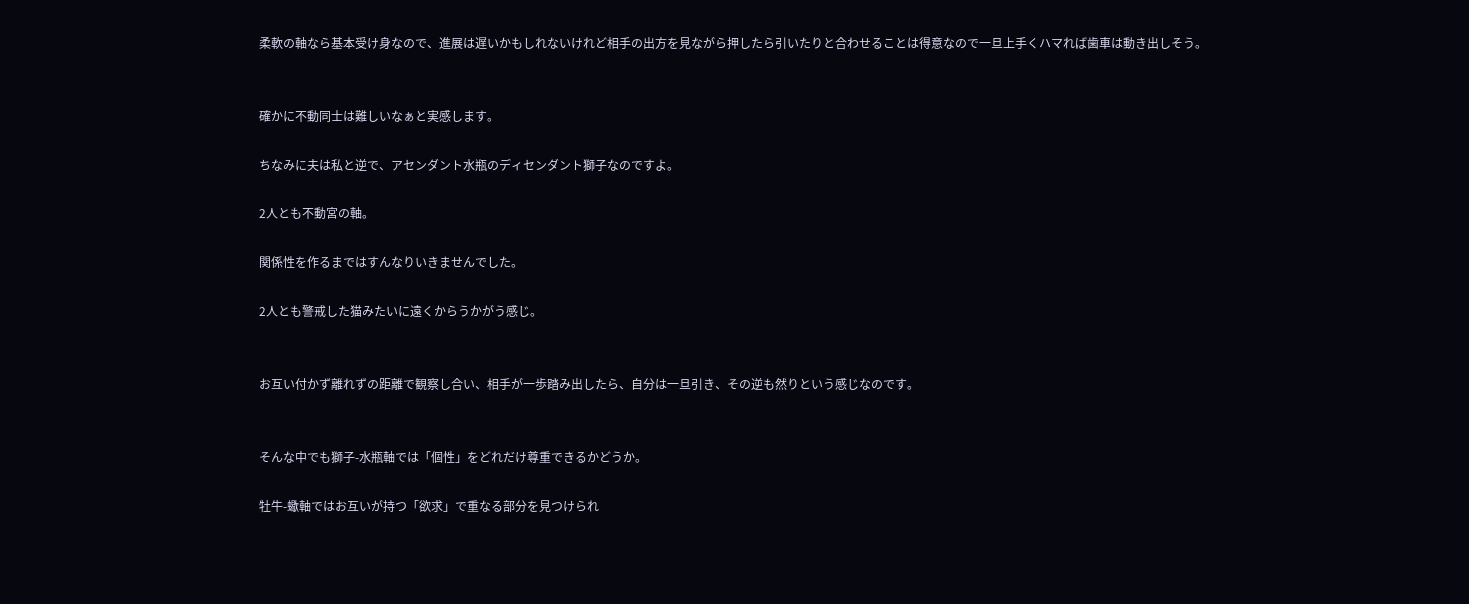柔軟の軸なら基本受け身なので、進展は遅いかもしれないけれど相手の出方を見ながら押したら引いたりと合わせることは得意なので一旦上手くハマれば歯車は動き出しそう。


確かに不動同士は難しいなぁと実感します。

ちなみに夫は私と逆で、アセンダント水瓶のディセンダント獅子なのですよ。

2人とも不動宮の軸。

関係性を作るまではすんなりいきませんでした。

2人とも警戒した猫みたいに遠くからうかがう感じ。


お互い付かず離れずの距離で観察し合い、相手が一歩踏み出したら、自分は一旦引き、その逆も然りという感じなのです。


そんな中でも獅子-水瓶軸では「個性」をどれだけ尊重できるかどうか。

牡牛-蠍軸ではお互いが持つ「欲求」で重なる部分を見つけられ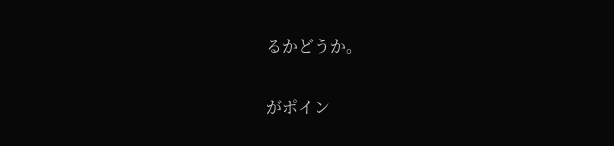るかどうか。

がポイン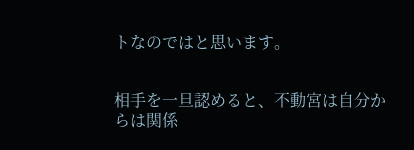トなのではと思います。


相手を一旦認めると、不動宮は自分からは関係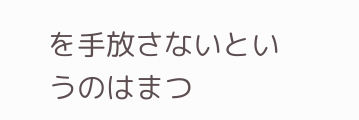を手放さないというのはまつ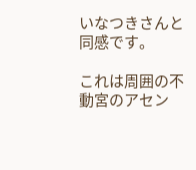いなつきさんと同感です。

これは周囲の不動宮のアセン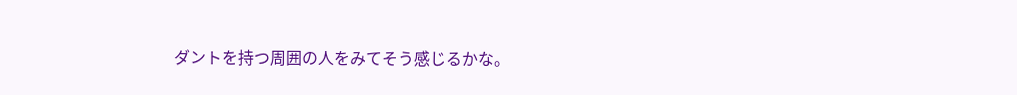ダントを持つ周囲の人をみてそう感じるかな。